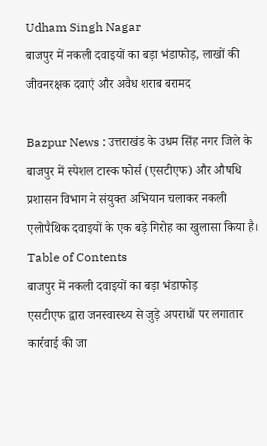Udham Singh Nagar
बाजपुर में नकली दवाइयों का बड़ा भंडाफोड़, लाखों की जीवनरक्षक दवाएं और अवैध शराब बरामद

Bazpur News : उत्तराखंड के उधम सिंह नगर जिले के बाजपुर में स्पेशल टास्क फोर्स (एसटीएफ) और औषधि प्रशासन विभाग ने संयुक्त अभियान चलाकर नकली एलोपैथिक दवाइयों के एक बड़े गिरोह का खुलासा किया है।
Table of Contents
बाजपुर में नकली दवाइयों का बड़ा भंडाफोड़
एसटीएफ द्वारा जनस्वास्थ्य से जुड़े अपराधों पर लगातार कार्रवाई की जा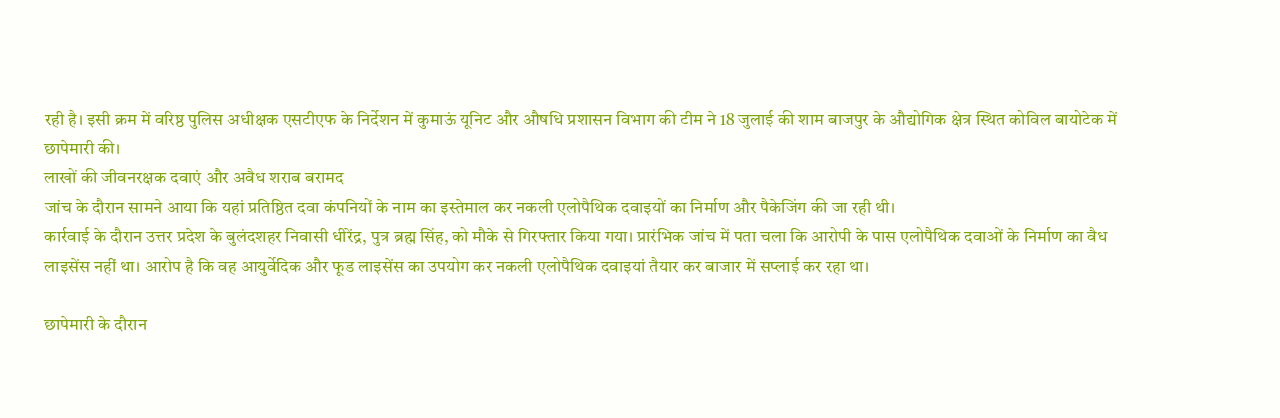रही है। इसी क्रम में वरिष्ठ पुलिस अधीक्षक एसटीएफ के निर्देशन में कुमाऊं यूनिट और औषधि प्रशासन विभाग की टीम ने 18 जुलाई की शाम बाजपुर के औद्योगिक क्षेत्र स्थित कोविल बायोटेक में छापेमारी की।
लाखों की जीवनरक्षक दवाएं और अवैध शराब बरामद
जांच के दौरान सामने आया कि यहां प्रतिष्ठित दवा कंपनियों के नाम का इस्तेमाल कर नकली एलोपैथिक दवाइयों का निर्माण और पैकेजिंग की जा रही थी।
कार्रवाई के दौरान उत्तर प्रदेश के बुलंदशहर निवासी धीरेंद्र, पुत्र ब्रह्म सिंह, को मौके से गिरफ्तार किया गया। प्रारंभिक जांच में पता चला कि आरोपी के पास एलोपैथिक दवाओं के निर्माण का वैध लाइसेंस नहीं था। आरोप है कि वह आयुर्वेदिक और फूड लाइसेंस का उपयोग कर नकली एलोपैथिक दवाइयां तैयार कर बाजार में सप्लाई कर रहा था।

छापेमारी के दौरान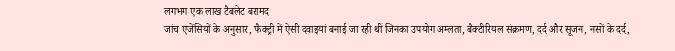लगभग एक लाख टैबलेट बरामद
जांच एजेंसियों के अनुसार, फैक्ट्री में ऐसी दवाइयां बनाई जा रही थीं जिनका उपयोग अम्लता, बैक्टीरियल संक्रमण, दर्द और सूजन, नसों के दर्द,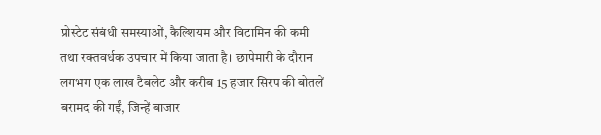प्रोस्टेट संबंधी समस्याओं, कैल्शियम और विटामिन की कमी तथा रक्तवर्धक उपचार में किया जाता है। छापेमारी के दौरान लगभग एक लाख टैबलेट और करीब 15 हजार सिरप की बोतलें बरामद की गईं, जिन्हें बाजार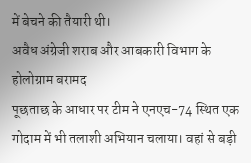में बेचने की तैयारी थी।
अवैध अंग्रेजी शराब और आबकारी विभाग के होलोग्राम बरामद
पूछताछ के आधार पर टीम ने एनएच-74 स्थित एक गोदाम में भी तलाशी अभियान चलाया। वहां से बड़ी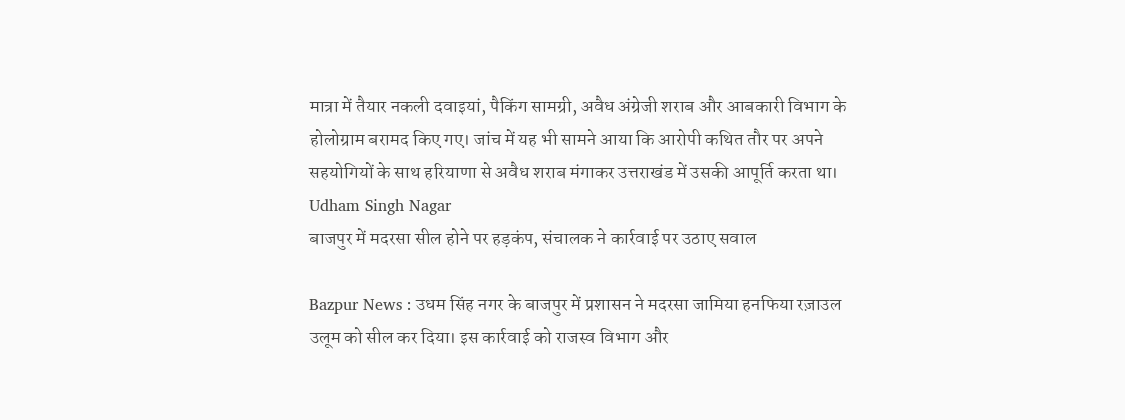मात्रा में तैयार नकली दवाइयां, पैकिंग सामग्री, अवैध अंग्रेजी शराब और आबकारी विभाग के होलोग्राम बरामद किए गए। जांच में यह भी सामने आया कि आरोपी कथित तौर पर अपने सहयोगियों के साथ हरियाणा से अवैध शराब मंगाकर उत्तराखंड में उसकी आपूर्ति करता था।
Udham Singh Nagar
बाजपुर में मदरसा सील होने पर हड़कंप, संचालक ने कार्रवाई पर उठाए सवाल

Bazpur News : उधम सिंह नगर के बाजपुर में प्रशासन ने मदरसा जामिया हनफिया रज़ाउल उलूम को सील कर दिया। इस कार्रवाई को राजस्व विभाग और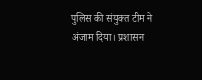पुलिस की संयुक्त टीम ने अंजाम दिया। प्रशासन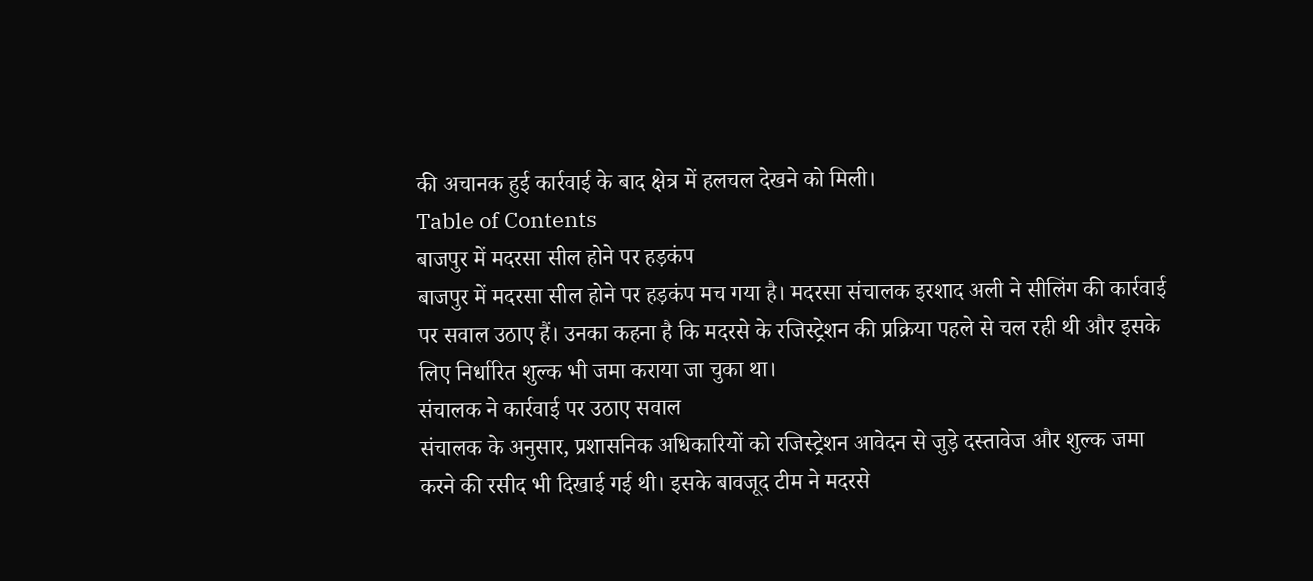की अचानक हुई कार्रवाई के बाद क्षेत्र में हलचल देखने को मिली।
Table of Contents
बाजपुर में मदरसा सील होने पर हड़कंप
बाजपुर में मदरसा सील होने पर हड़कंप मच गया है। मदरसा संचालक इरशाद अली ने सीलिंग की कार्रवाई पर सवाल उठाए हैं। उनका कहना है कि मदरसे के रजिस्ट्रेशन की प्रक्रिया पहले से चल रही थी और इसके लिए निर्धारित शुल्क भी जमा कराया जा चुका था।
संचालक ने कार्रवाई पर उठाए सवाल
संचालक के अनुसार, प्रशासनिक अधिकारियों को रजिस्ट्रेशन आवेदन से जुड़े दस्तावेज और शुल्क जमा करने की रसीद भी दिखाई गई थी। इसके बावजूद टीम ने मदरसे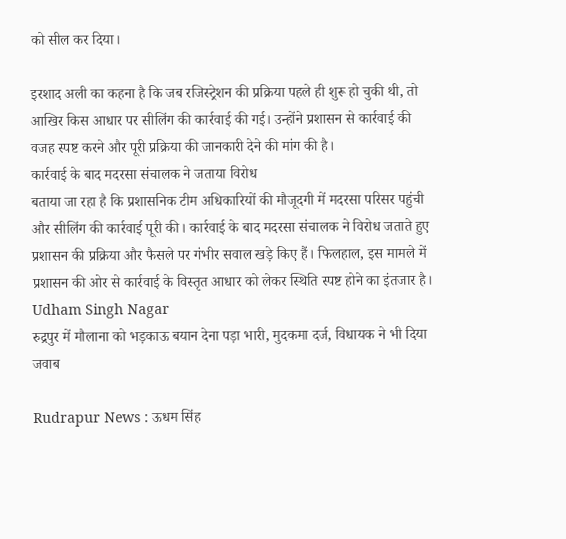को सील कर दिया।

इरशाद अली का कहना है कि जब रजिस्ट्रेशन की प्रक्रिया पहले ही शुरू हो चुकी थी, तो आखिर किस आधार पर सीलिंग की कार्रवाई की गई। उन्होंने प्रशासन से कार्रवाई की वजह स्पष्ट करने और पूरी प्रक्रिया की जानकारी देने की मांग की है।
कार्रवाई के बाद मदरसा संचालक ने जताया विरोध
बताया जा रहा है कि प्रशासनिक टीम अधिकारियों की मौजूदगी में मदरसा परिसर पहुंची और सीलिंग की कार्रवाई पूरी की। कार्रवाई के बाद मदरसा संचालक ने विरोध जताते हुए प्रशासन की प्रक्रिया और फैसले पर गंभीर सवाल खड़े किए हैं। फिलहाल, इस मामले में प्रशासन की ओर से कार्रवाई के विस्तृत आधार को लेकर स्थिति स्पष्ट होने का इंतजार है।
Udham Singh Nagar
रुद्रपुर में मौलाना को भड़काऊ बयान देना पड़ा भारी, मुदकमा दर्ज, विधायक ने भी दिया जवाब

Rudrapur News : ऊधम सिंह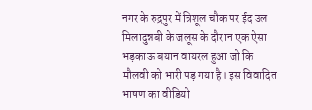नगर के रुद्रपुर में त्रिशूल चौक पर ईद उल मिलादुन्नबी के जलूस के दौरान एक ऐसा भड़काऊ बयान वायरल हुआ जो कि मौलवी को भारी पड़ गया है। इस विवादित भाषण का वीडियो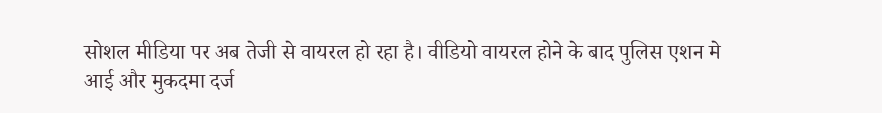सोशल मीडिया पर अब तेजी से वायरल हो रहा है। वीडियो वायरल होने के बाद पुलिस एशन मे आई और मुकदमा दर्ज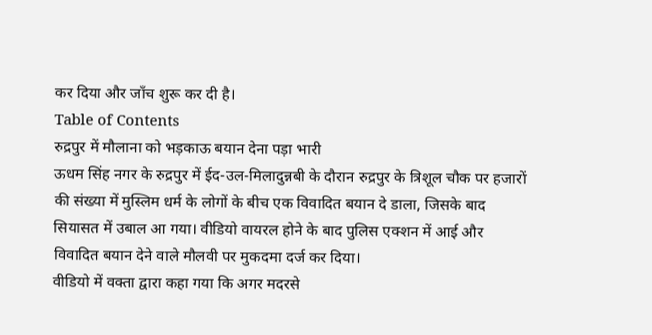कर दिया और जाँच शुरू कर दी है।
Table of Contents
रुद्रपुर में मौलाना को भड़काऊ बयान देना पड़ा भारी
ऊधम सिंह नगर के रुद्रपुर में ईद-उल-मिलादुन्नबी के दौरान रुद्रपुर के त्रिशूल चौक पर हजारों की संख्या में मुस्लिम धर्म के लोगों के बीच एक विवादित बयान दे डाला, जिसके बाद सियासत में उबाल आ गया। वीडियो वायरल होने के बाद पुलिस एक्शन में आई और विवादित बयान देने वाले मौलवी पर मुकदमा दर्ज कर दिया।
वीडियो में वक्ता द्वारा कहा गया कि अगर मदरसे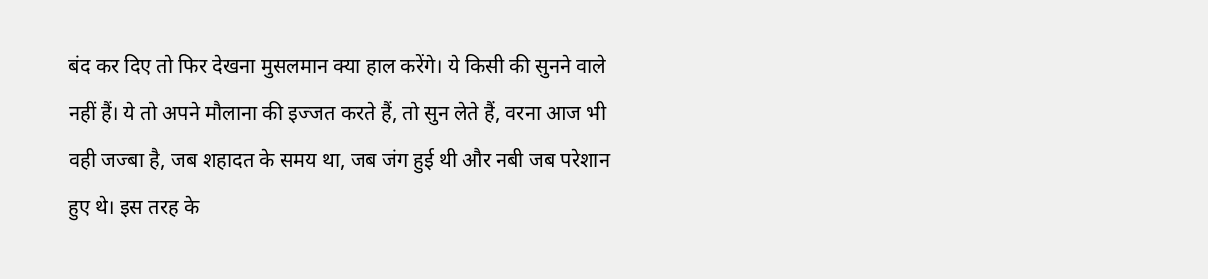बंद कर दिए तो फिर देखना मुसलमान क्या हाल करेंगे। ये किसी की सुनने वाले नहीं हैं। ये तो अपने मौलाना की इज्जत करते हैं, तो सुन लेते हैं, वरना आज भी वही जज्बा है, जब शहादत के समय था, जब जंग हुई थी और नबी जब परेशान हुए थे। इस तरह के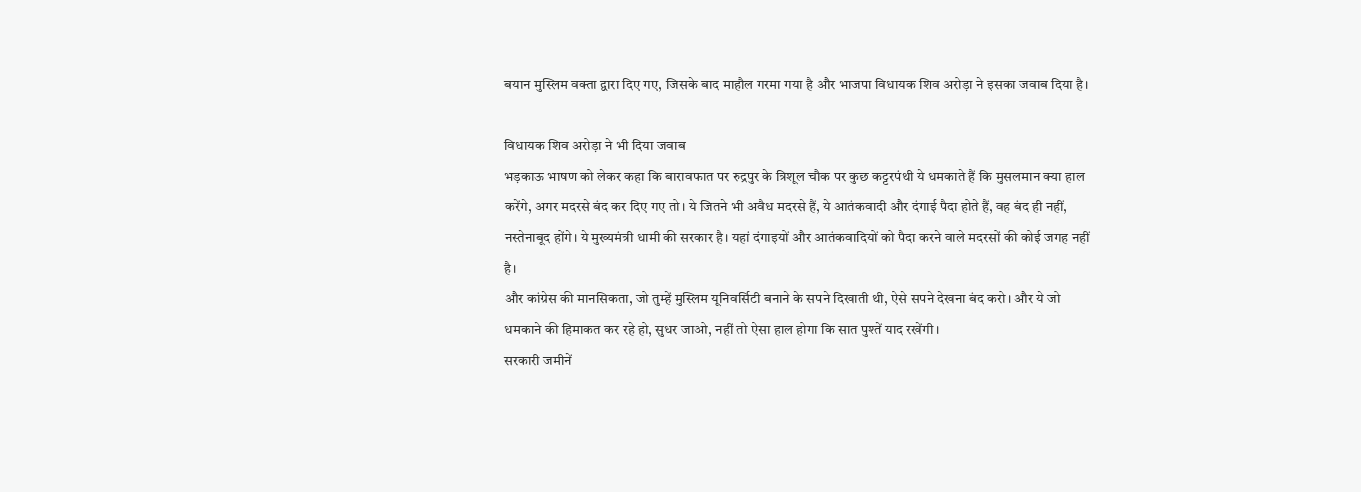बयान मुस्लिम वक्ता द्वारा दिए गए, जिसके बाद माहौल गरमा गया है और भाजपा विधायक शिव अरोड़ा ने इसका जवाब दिया है।

विधायक शिव अरोड़ा ने भी दिया जवाब
भड़काऊ भाषण को लेकर कहा कि बारावफात पर रुद्रपुर के त्रिशूल चौक पर कुछ कट्टरपंथी ये धमकाते हैं कि मुसलमान क्या हाल करेंगे, अगर मदरसे बंद कर दिए गए तो। ये जितने भी अवैध मदरसे हैं, ये आतंकवादी और दंगाई पैदा होते हैं, वह बंद ही नहीं, नस्तेनाबूद होंगे। ये मुख्यमंत्री धामी की सरकार है। यहां दंगाइयों और आतंकवादियों को पैदा करने वाले मदरसों की कोई जगह नहीं है।
और कांग्रेस की मानसिकता, जो तुम्हें मुस्लिम यूनिवर्सिटी बनाने के सपने दिखाती थी, ऐसे सपने देखना बंद करो। और ये जो धमकाने की हिमाकत कर रहे हो, सुधर जाओ, नहीं तो ऐसा हाल होगा कि सात पुश्तें याद रखेंगी।
सरकारी जमीनें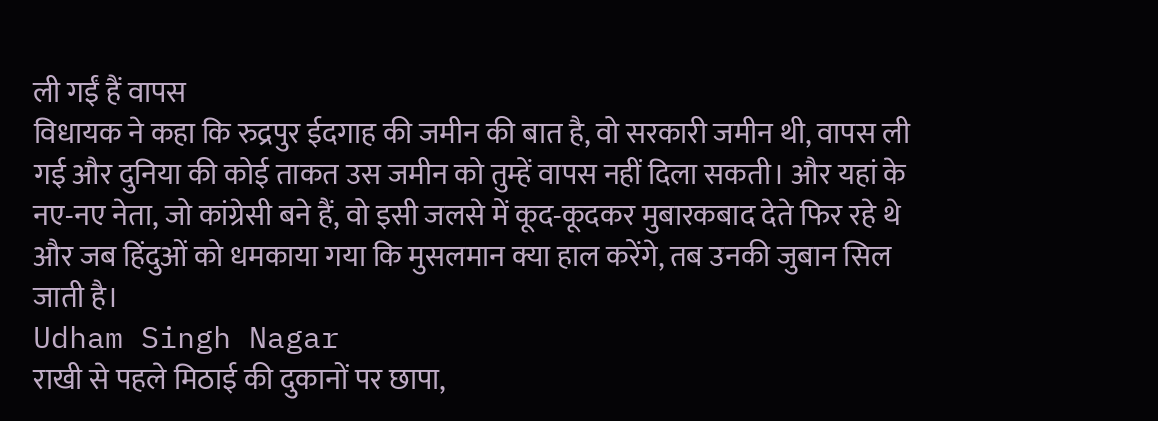ली गईं हैं वापस
विधायक ने कहा कि रुद्रपुर ईदगाह की जमीन की बात है, वो सरकारी जमीन थी, वापस ली गई और दुनिया की कोई ताकत उस जमीन को तुम्हें वापस नहीं दिला सकती। और यहां के नए-नए नेता, जो कांग्रेसी बने हैं, वो इसी जलसे में कूद-कूदकर मुबारकबाद देते फिर रहे थे और जब हिंदुओं को धमकाया गया कि मुसलमान क्या हाल करेंगे, तब उनकी जुबान सिल जाती है।
Udham Singh Nagar
राखी से पहले मिठाई की दुकानों पर छापा,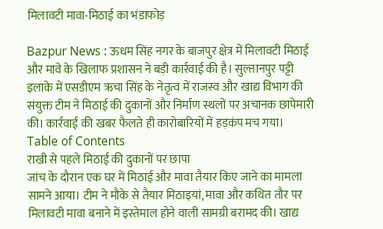मिलावटी मावा-मिठाई का भंडाफोड़

Bazpur News : ऊधम सिंह नगर के बाजपुर क्षेत्र में मिलावटी मिठाई और मावे के खिलाफ प्रशासन ने बड़ी कार्रवाई की है। सुल्तानपुर पट्टी इलाके में एसडीएम ऋचा सिंह के नेतृत्व में राजस्व और खाद्य विभाग की संयुक्त टीम ने मिठाई की दुकानों और निर्माण स्थलों पर अचानक छापेमारी की। कार्रवाई की खबर फैलते ही कारोबारियों में हड़कंप मच गया।
Table of Contents
राखी से पहले मिठाई की दुकानों पर छापा
जांच के दौरान एक घर में मिठाई और मावा तैयार किए जाने का मामला सामने आया। टीम ने मौके से तैयार मिठाइयां, मावा और कथित तौर पर मिलावटी मावा बनाने में इस्तेमाल होने वाली सामग्री बरामद की। खाद्य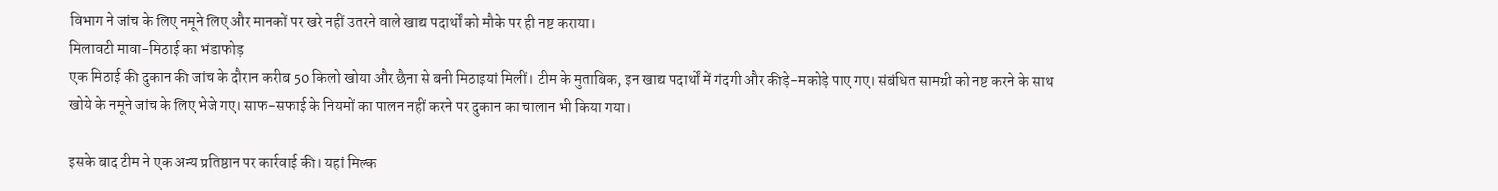विभाग ने जांच के लिए नमूने लिए और मानकों पर खरे नहीं उतरने वाले खाद्य पदार्थों को मौके पर ही नष्ट कराया।
मिलावटी मावा-मिठाई का भंडाफोड़
एक मिठाई की दुकान की जांच के दौरान करीब 50 किलो खोया और छैना से बनी मिठाइयां मिलीं। टीम के मुताबिक, इन खाद्य पदार्थों में गंदगी और कीड़े-मकोड़े पाए गए। संबंधित सामग्री को नष्ट करने के साथ खोये के नमूने जांच के लिए भेजे गए। साफ-सफाई के नियमों का पालन नहीं करने पर दुकान का चालान भी किया गया।

इसके बाद टीम ने एक अन्य प्रतिष्ठान पर कार्रवाई की। यहां मिल्क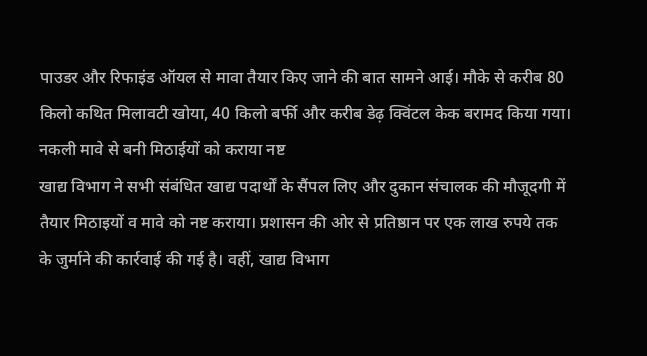पाउडर और रिफाइंड ऑयल से मावा तैयार किए जाने की बात सामने आई। मौके से करीब 80 किलो कथित मिलावटी खोया, 40 किलो बर्फी और करीब डेढ़ क्विंटल केक बरामद किया गया।
नकली मावे से बनी मिठाईयों को कराया नष्ट
खाद्य विभाग ने सभी संबंधित खाद्य पदार्थों के सैंपल लिए और दुकान संचालक की मौजूदगी में तैयार मिठाइयों व मावे को नष्ट कराया। प्रशासन की ओर से प्रतिष्ठान पर एक लाख रुपये तक के जुर्माने की कार्रवाई की गई है। वहीं, खाद्य विभाग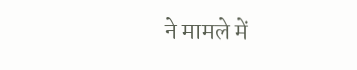ने मामले में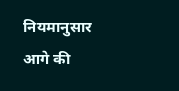नियमानुसार आगे की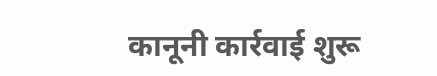कानूनी कार्रवाई शुरू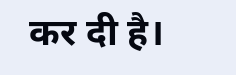कर दी है।